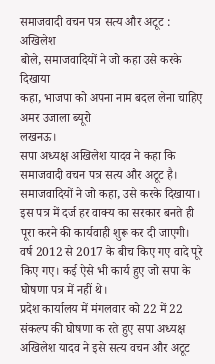समाजवादी वचन पत्र सत्य और अटूट : अखिलेश
बोले, समाजवादियों ने जो कहा उसे करके दिखाया
कहा, भाजपा को अपना नाम बदल लेना चाहिए
अमर उजाला ब्यूरो
लखनऊ।
सपा अध्यक्ष अखिलेश यादव ने कहा कि समाजवादी वचन पत्र सत्य और अटूट है। समाजवादियों ने जो कहा, उसे करके दिखाया। इस पत्र में दर्ज हर वाक्य का सरकार बनते ही पूरा करने की कार्यवाही शुरू कर दी जाएगी। वर्ष 2012 से 2017 के बीच किए गए वादे पूरे किए गए। कई ऐसे भी कार्य हुए जो सपा के घोषणा पत्र में नहीं थे।
प्रदेश कार्यालय में मंगलवार को 22 में 22 संकल्प की घोषणा क रते हुए सपा अध्यक्ष अखिलेश यादव ने इसे सत्य वचन और अटूट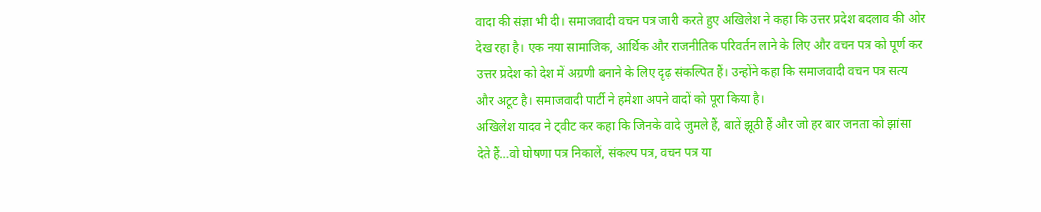वादा की संज्ञा भी दी। समाजवादी वचन पत्र जारी करते हुए अखिलेश ने कहा कि उत्तर प्रदेश बदलाव की ओर देख रहा है। एक नया सामाजिक, आर्थिक और राजनीतिक परिवर्तन लाने के लिए और वचन पत्र को पूर्ण कर उत्तर प्रदेश को देश में अग्रणी बनाने के लिए दृढ़ संकल्पित हैं। उन्होंने कहा कि समाजवादी वचन पत्र सत्य और अटूट है। समाजवादी पार्टी ने हमेशा अपने वादों को पूरा किया है।
अखिलेश यादव ने ट्वीट कर कहा कि जिनके वादे जुमले हैं, बातें झूठी हैं और जो हर बार जनता को झांसा देते हैं…वो घोषणा पत्र निकालें, संकल्प पत्र, वचन पत्र या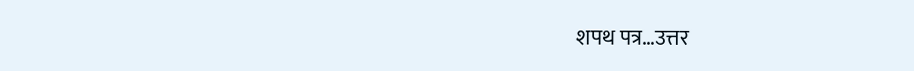शपथ पत्र…उत्तर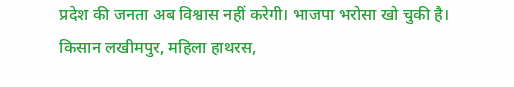प्रदेश की जनता अब विश्वास नहीं करेगी। भाजपा भरोसा खो चुकी है। किसान लखीमपुर, महिला हाथरस,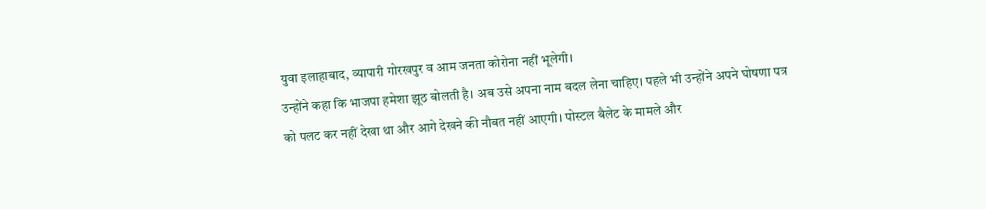युवा इलाहाबाद, व्यापारी गोरखपुर व आम जनता कोरोना नहीं भूलेगी।
उन्होंने कहा कि भाजपा हमेशा झूठ बोलती है। अब उसे अपना नाम बदल लेना चाहिए। पहले भी उन्होंने अपने घोषणा पत्र को पलट कर नहीं देखा था और आगे देखने की नौबत नहीं आएगी। पोस्टल बैलेट के मामले और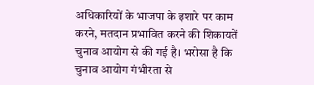अधिकारियों के भाजपा के इशारे पर काम करने, मतदान प्रभावित करने की शिकायतें चुनाव आयोग से की गई है। भरोसा है कि चुनाव आयोग गंभीरता से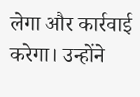लेगा और कार्रवाई करेगा। उन्होंने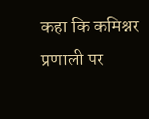कहा कि कमिश्नर प्रणाली पर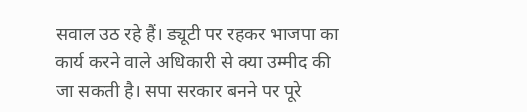सवाल उठ रहे हैं। ड्यूटी पर रहकर भाजपा का कार्य करने वाले अधिकारी से क्या उम्मीद की जा सकती है। सपा सरकार बनने पर पूरे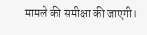मामले की समीक्षा की जाएगी।